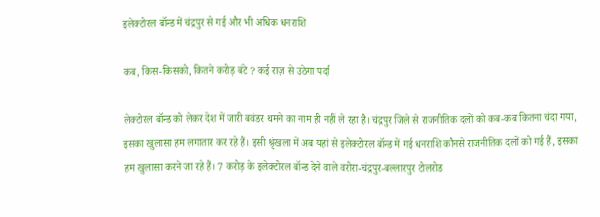इलेक्टोरल बॉन्ड में चंद्रपुर से गई और भी अधिक धनराशि

कब, किस-किसको, कितने करोड़ बंटे ? कई राज़ से उठेगा पर्दा

लेक्टोरल बॉन्ड को लेकर देश में जारी बवंडर थमने का नाम ही नहीं ले रहा है। चंद्रपुर जिले से राजनीतिक दलों को कब-कब कितना चंदा गया, इसका खुलासा हम लगातार कर रहे हैं। इसी श्रृंखला में अब यहां से इलेक्टोरल बॉन्ड में गई धनराशि कौनसे राजनीतिक दलों को गई हैं, इसका हम खुलासा करने जा रहे हैं। 7 करोड़ के इलेक्टोरल बॉन्ड देने वाले वरोरा-चंद्रपुर-बल्लारपुर टोलरोड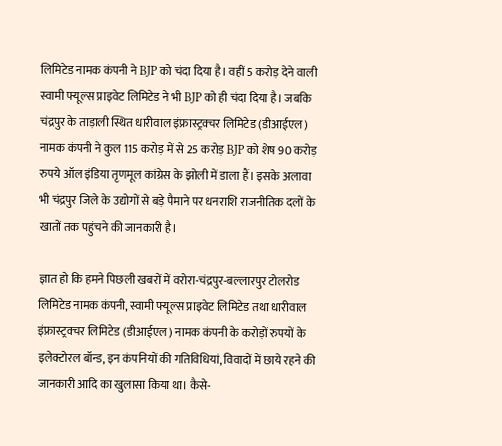लिमिटेड नामक कंपनी ने BJP को चंदा दिया है। वहीं 5 करोड़ देने वाली स्वामी फ्यूल्स प्राइवेट लिमिटेड ने भी BJP को ही चंदा दिया है। जबकि चंद्रपुर के ताड़ाली स्थित धारीवाल इंफ्रास्ट्रक्चर लिमिटेड (डीआईएल) नामक कंपनी ने कुल 115 करोड़ में से 25 करोड़ BJP को शेष 90 करोड़ रुपये ऑल इंडिया तृणमूल कांग्रेस के झोली में डाला हैं। इसके अलावा भी चंद्रपुर जिले के उद्योगों से बड़े पैमाने पर धनराशि राजनीतिक दलों के खातों तक पहुंचने की जानकारी है।

ज्ञात हो कि हमने पिछली खबरों में वरोरा-चंद्रपुर-बल्लारपुर टोलरोड लिमिटेड नामक कंपनी, स्वामी फ्यूल्स प्राइवेट लिमिटेड तथा धारीवाल इंफ्रास्ट्रक्चर लिमिटेड (डीआईएल) नामक कंपनी के करोड़ों रुपयों के इलेक्टोरल बॉन्ड, इन कंपनियों की गतिविधियां, विवादों में छाये रहने की जानकारी आदि का खुलासा किया था। कैसे-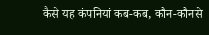कैसे यह कंपनियां कब-कब, कौन-कौनसे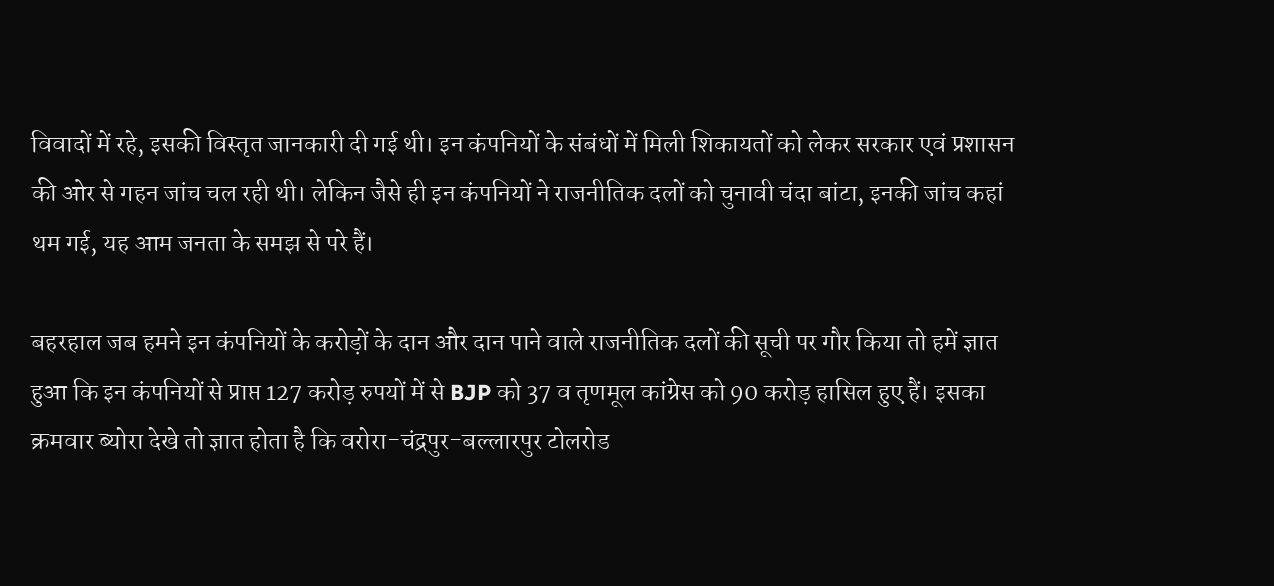विवादों में रहे, इसकी विस्तृत जानकारी दी गई थी। इन कंपनियों के संबंधों में मिली शिकायतों को लेकर सरकार एवं प्रशासन की ओर से गहन जांच चल रही थी। लेकिन जैसे ही इन कंपनियों ने राजनीतिक दलों को चुनावी चंदा बांटा, इनकी जांच कहां थम गई, यह आम जनता के समझ से परे हैं।

बहरहाल जब हमने इन कंपनियों के करोड़ों के दान और दान पाने वाले राजनीतिक दलों की सूची पर गौर किया तो हमें ज्ञात हुआ कि इन कंपनियों से प्राप्त 127 करोड़ रुपयों में से BJP को 37 व तृणमूल कांग्रेस को 90 करोड़ हासिल हुए हैं। इसका क्रमवार ब्योरा देखे तो ज्ञात होता है कि वरोरा-चंद्रपुर-बल्लारपुर टोलरोड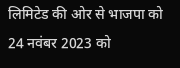लिमिटेड की ओर से भाजपा को 24 नवंबर 2023 को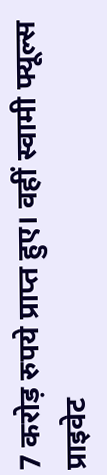7 करोड़ रुपये प्राप्त हुए। वहीं स्वामी फ्यूल्स प्राइवेट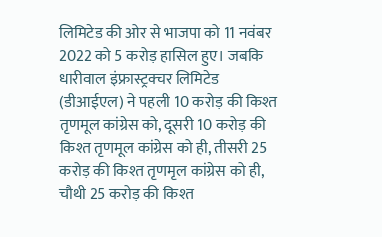लिमिटेड की ओर से भाजपा को 11 नवंबर 2022 को 5 करोड़ हासिल हुए। जबकि धारीवाल इंफ्रास्ट्रक्चर लिमिटेड (डीआईएल) ने पहली 10 करोड़ की किश्त तृणमूल कांग्रेस को, दूसरी 10 करोड़ की किश्त तृणमूल कांग्रेस को ही, तीसरी 25 करोड़ की किश्त तृणमृल कांग्रेस को ही, चौथी 25 करोड़ की किश्त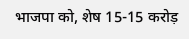भाजपा को, शेष 15-15 करोड़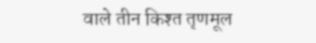वाले तीन किश्त तृणमूल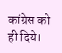कांग्रेस को ही दिये।